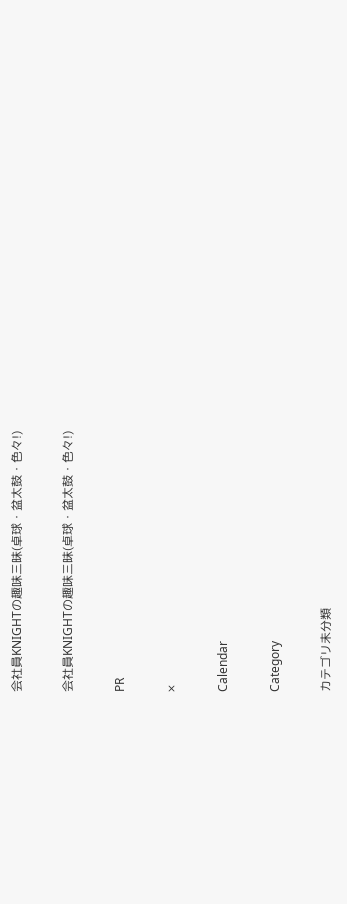会社員KNIGHTの趣味三昧(卓球・盆太鼓・色々!)

会社員KNIGHTの趣味三昧(卓球・盆太鼓・色々!)

PR

×

Calendar

Category

カテゴリ未分類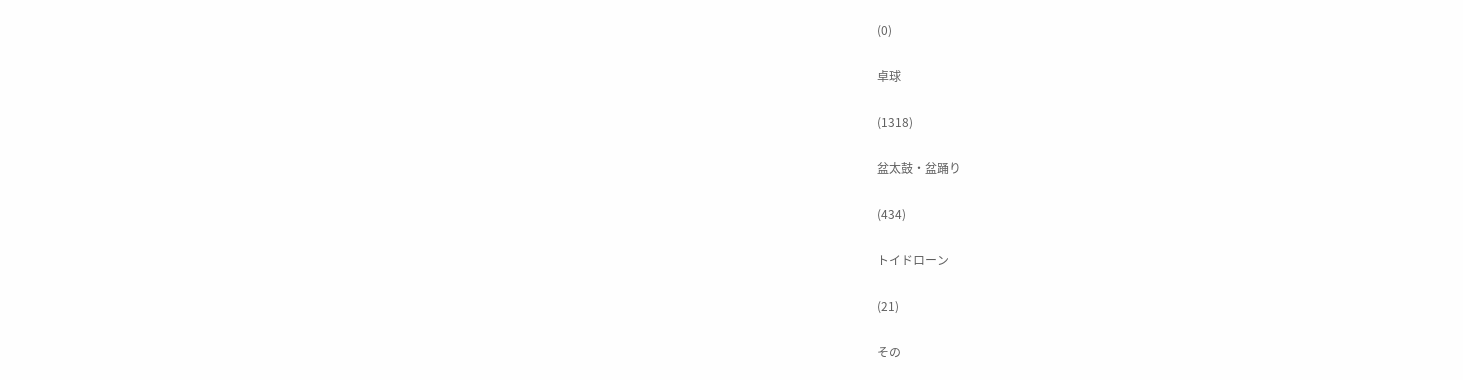(0)

卓球

(1318)

盆太鼓・盆踊り

(434)

トイドローン

(21)

その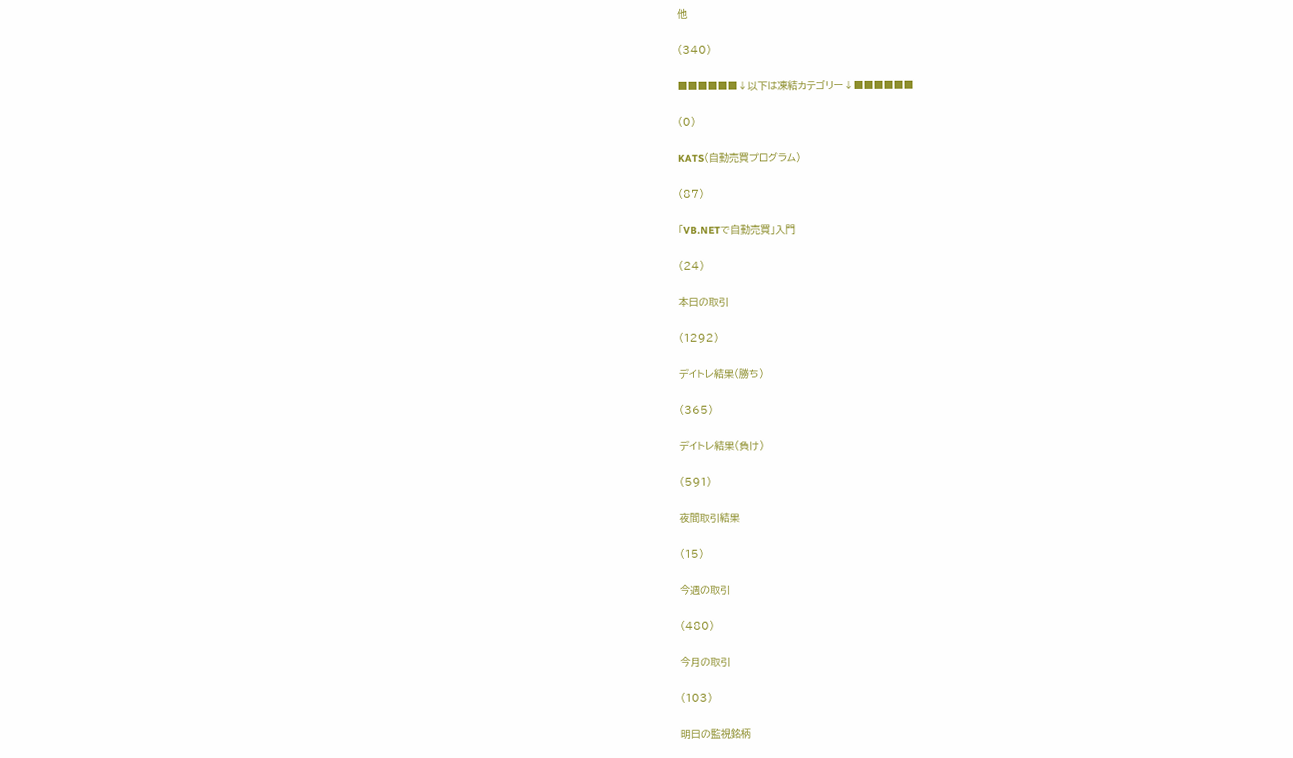他

(340)

■■■■■■↓以下は凍結カテゴリー↓■■■■■■

(0)

KATS(自動売買プログラム)

(87)

「VB.NETで自動売買」入門

(24)

本日の取引

(1292)

デイトレ結果(勝ち)

(365)

デイトレ結果(負け)

(591)

夜間取引結果

(15)

今週の取引

(480)

今月の取引

(103)

明日の監視銘柄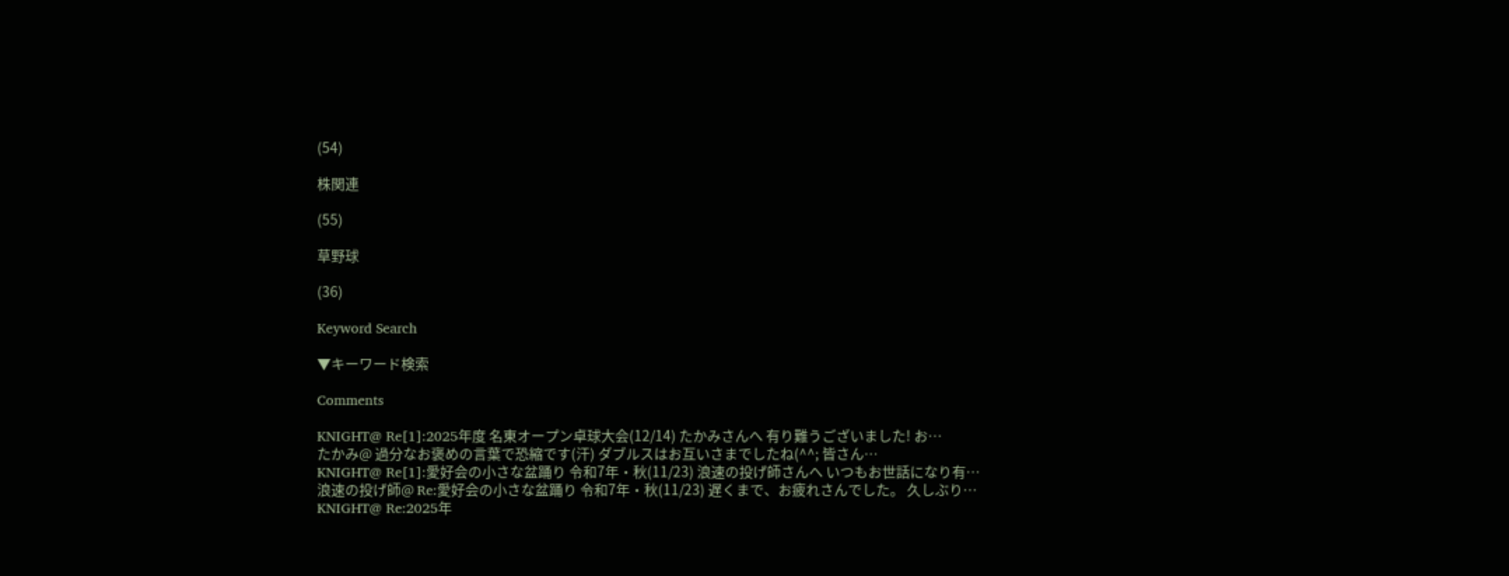(54)

株関連

(55)

草野球

(36)

Keyword Search

▼キーワード検索

Comments

KNIGHT@ Re[1]:2025年度 名東オープン卓球大会(12/14) たかみさんへ 有り難うございました! お…
たかみ@ 過分なお褒めの言葉で恐縮です(汗) ダブルスはお互いさまでしたね(^^; 皆さん…
KNIGHT@ Re[1]:愛好会の小さな盆踊り 令和7年・秋(11/23) 浪速の投げ師さんへ いつもお世話になり有…
浪速の投げ師@ Re:愛好会の小さな盆踊り 令和7年・秋(11/23) 遅くまで、お疲れさんでした。 久しぶり…
KNIGHT@ Re:2025年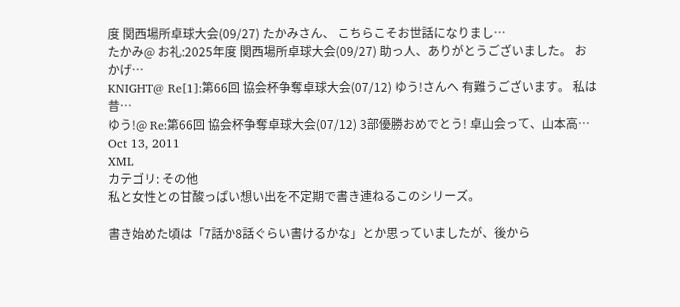度 関西場所卓球大会(09/27) たかみさん、 こちらこそお世話になりまし…
たかみ@ お礼:2025年度 関西場所卓球大会(09/27) 助っ人、ありがとうございました。 おかげ…
KNIGHT@ Re[1]:第66回 協会杯争奪卓球大会(07/12) ゆう!さんへ 有難うございます。 私は昔…
ゆう!@ Re:第66回 協会杯争奪卓球大会(07/12) 3部優勝おめでとう! 卓山会って、山本高…
Oct 13, 2011
XML
カテゴリ: その他
私と女性との甘酸っぱい想い出を不定期で書き連ねるこのシリーズ。

書き始めた頃は「7話か8話ぐらい書けるかな」とか思っていましたが、後から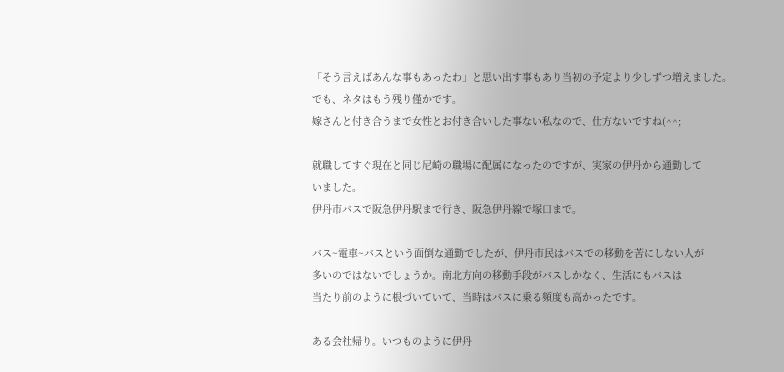「そう言えばあんな事もあったわ」と思い出す事もあり当初の予定より少しずつ増えました。
でも、ネタはもう残り僅かです。
嫁さんと付き合うまで女性とお付き合いした事ない私なので、仕方ないですね(^^;

就職してすぐ現在と同じ尼崎の職場に配属になったのですが、実家の伊丹から通勤して
いました。
伊丹市バスで阪急伊丹駅まで行き、阪急伊丹線で塚口まで。

バス~電車~バスという面倒な通勤でしたが、伊丹市民はバスでの移動を苦にしない人が
多いのではないでしょうか。南北方向の移動手段がバスしかなく、生活にもバスは
当たり前のように根づいていて、当時はバスに乗る頻度も高かったです。

ある会社帰り。いつものように伊丹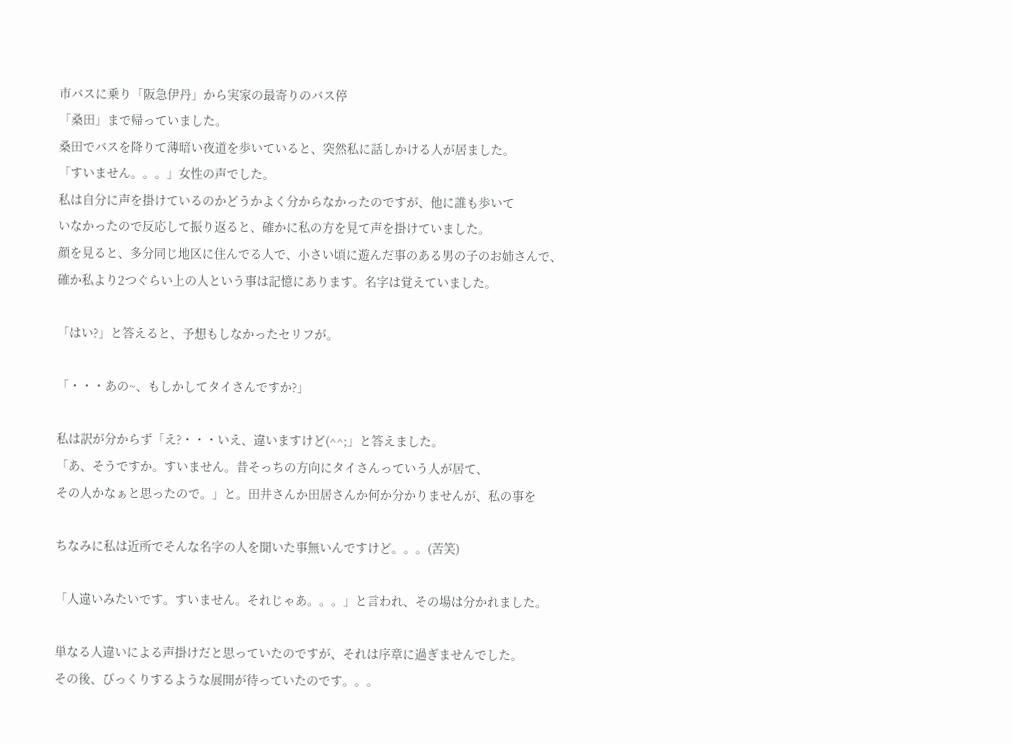市バスに乗り「阪急伊丹」から実家の最寄りのバス停
「桑田」まで帰っていました。
桑田でバスを降りて薄暗い夜道を歩いていると、突然私に話しかける人が居ました。
「すいません。。。」女性の声でした。
私は自分に声を掛けているのかどうかよく分からなかったのですが、他に誰も歩いて
いなかったので反応して振り返ると、確かに私の方を見て声を掛けていました。
顔を見ると、多分同じ地区に住んでる人で、小さい頃に遊んだ事のある男の子のお姉さんで、
確か私より2つぐらい上の人という事は記憶にあります。名字は覚えていました。

「はい?」と答えると、予想もしなかったセリフが。

「・・・あの~、もしかしてタイさんですか?」

私は訳が分からず「え?・・・いえ、違いますけど(^^;」と答えました。
「あ、そうですか。すいません。昔そっちの方向にタイさんっていう人が居て、
その人かなぁと思ったので。」と。田井さんか田居さんか何か分かりませんが、私の事を

ちなみに私は近所でそんな名字の人を聞いた事無いんですけど。。。(苦笑)

「人違いみたいです。すいません。それじゃあ。。。」と言われ、その場は分かれました。

単なる人違いによる声掛けだと思っていたのですが、それは序章に過ぎませんでした。
その後、びっくりするような展開が待っていたのです。。。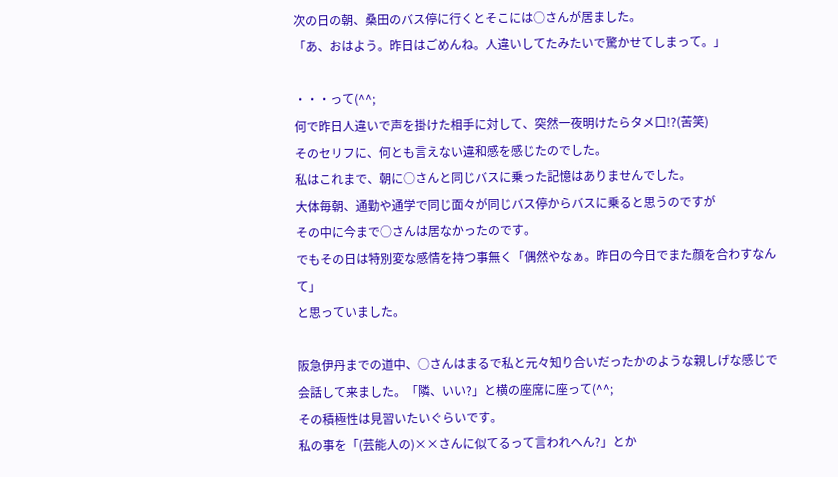次の日の朝、桑田のバス停に行くとそこには○さんが居ました。
「あ、おはよう。昨日はごめんね。人違いしてたみたいで驚かせてしまって。」

・・・って(^^;
何で昨日人違いで声を掛けた相手に対して、突然一夜明けたらタメ口!?(苦笑)
そのセリフに、何とも言えない違和感を感じたのでした。
私はこれまで、朝に○さんと同じバスに乗った記憶はありませんでした。
大体毎朝、通勤や通学で同じ面々が同じバス停からバスに乗ると思うのですが
その中に今まで○さんは居なかったのです。
でもその日は特別変な感情を持つ事無く「偶然やなぁ。昨日の今日でまた顔を合わすなんて」
と思っていました。

阪急伊丹までの道中、○さんはまるで私と元々知り合いだったかのような親しげな感じで
会話して来ました。「隣、いい?」と横の座席に座って(^^;
その積極性は見習いたいぐらいです。
私の事を「(芸能人の)××さんに似てるって言われへん?」とか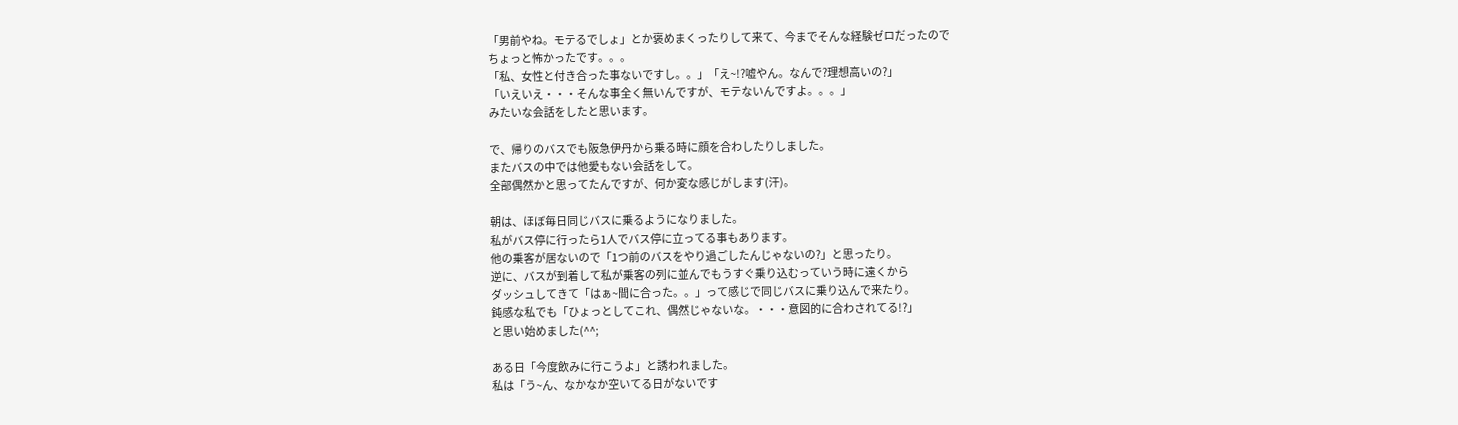「男前やね。モテるでしょ」とか褒めまくったりして来て、今までそんな経験ゼロだったので
ちょっと怖かったです。。。
「私、女性と付き合った事ないですし。。」「え~!?嘘やん。なんで?理想高いの?」
「いえいえ・・・そんな事全く無いんですが、モテないんですよ。。。」
みたいな会話をしたと思います。

で、帰りのバスでも阪急伊丹から乗る時に顔を合わしたりしました。
またバスの中では他愛もない会話をして。
全部偶然かと思ってたんですが、何か変な感じがします(汗)。

朝は、ほぼ毎日同じバスに乗るようになりました。
私がバス停に行ったら1人でバス停に立ってる事もあります。
他の乗客が居ないので「1つ前のバスをやり過ごしたんじゃないの?」と思ったり。
逆に、バスが到着して私が乗客の列に並んでもうすぐ乗り込むっていう時に遠くから
ダッシュしてきて「はぁ~間に合った。。」って感じで同じバスに乗り込んで来たり。
鈍感な私でも「ひょっとしてこれ、偶然じゃないな。・・・意図的に合わされてる!?」
と思い始めました(^^;

ある日「今度飲みに行こうよ」と誘われました。
私は「う~ん、なかなか空いてる日がないです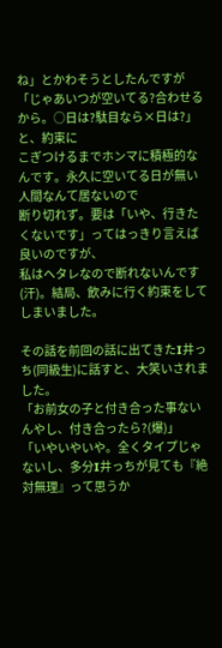ね」とかわそうとしたんですが
「じゃあいつが空いてる?合わせるから。○日は?駄目なら×日は?」と、約束に
こぎつけるまでホンマに積極的なんです。永久に空いてる日が無い人間なんて居ないので
断り切れず。要は「いや、行きたくないです」ってはっきり言えば良いのですが、
私はヘタレなので断れないんです(汗)。結局、飲みに行く約束をしてしまいました。

その話を前回の話に出てきたI井っち(同級生)に話すと、大笑いされました。
「お前女の子と付き合った事ないんやし、付き合ったら?(爆)」
「いやいやいや。全くタイプじゃないし、多分I井っちが見ても『絶対無理』って思うか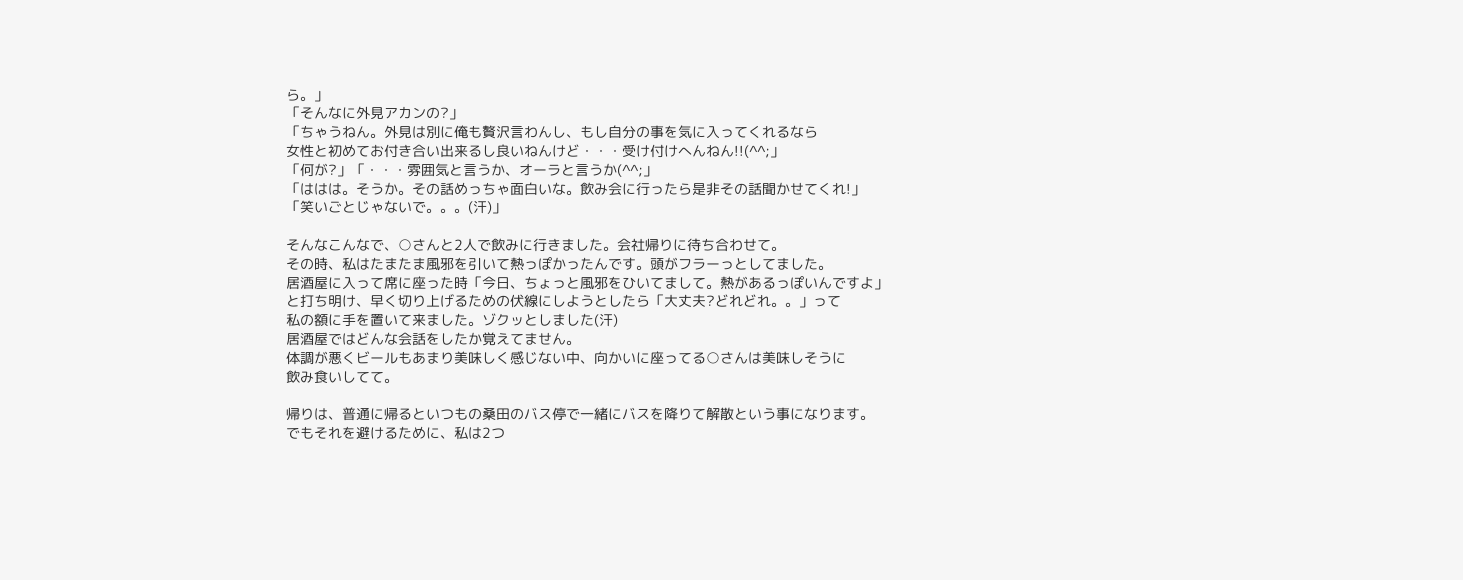ら。」
「そんなに外見アカンの?」
「ちゃうねん。外見は別に俺も贅沢言わんし、もし自分の事を気に入ってくれるなら
女性と初めてお付き合い出来るし良いねんけど・・・受け付けへんねん!!(^^;」
「何が?」「・・・雰囲気と言うか、オーラと言うか(^^;」
「ははは。そうか。その話めっちゃ面白いな。飲み会に行ったら是非その話聞かせてくれ!」
「笑いごとじゃないで。。。(汗)」

そんなこんなで、○さんと2人で飲みに行きました。会社帰りに待ち合わせて。
その時、私はたまたま風邪を引いて熱っぽかったんです。頭がフラーっとしてました。
居酒屋に入って席に座った時「今日、ちょっと風邪をひいてまして。熱があるっぽいんですよ」
と打ち明け、早く切り上げるための伏線にしようとしたら「大丈夫?どれどれ。。」って
私の額に手を置いて来ました。ゾクッとしました(汗)
居酒屋ではどんな会話をしたか覚えてません。
体調が悪くビールもあまり美味しく感じない中、向かいに座ってる○さんは美味しそうに
飲み食いしてて。

帰りは、普通に帰るといつもの桑田のバス停で一緒にバスを降りて解散という事になります。
でもそれを避けるために、私は2つ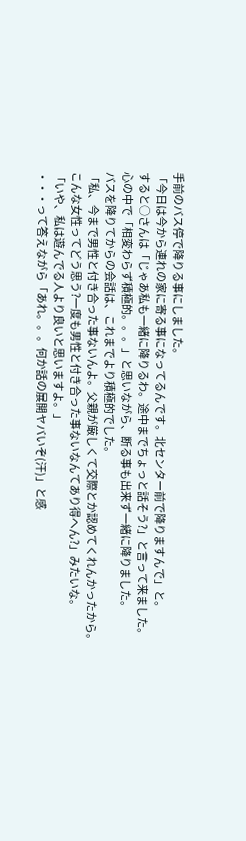手前のバス停で降りる事にしました。
「今日は今から連れの家に寄る事になってるんです。北センター前で降りますんで」と。
すると○さんは「じゃあ私も一緒に降りるわ。途中までちょっと話そう?」と言って来ました。
心の中で「相変わらず積極的。。。」と思いながら、断る事も出来ず一緒に降りました。
バスを降りてからの会話は、これまでより積極的でした。
「私、今まで男性と付き合った事ないんよ。父親が厳しくて交際とか認めてくれんかったから。
こんな女性ってどう思う?一度も男性と付き合った事ないなんてあり得へん?」みたいな。
「いや、私は遊んでる人より良いと思いますよ。」
・・・って答えながら「あれ。。。何か話の展開ヤバいぞ(汗)」と感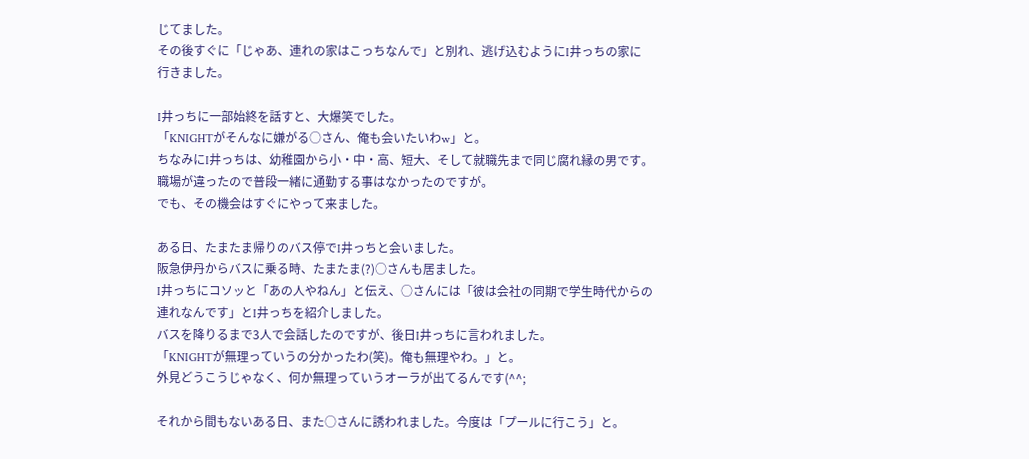じてました。
その後すぐに「じゃあ、連れの家はこっちなんで」と別れ、逃げ込むようにI井っちの家に
行きました。

I井っちに一部始終を話すと、大爆笑でした。
「KNIGHTがそんなに嫌がる○さん、俺も会いたいわw」と。
ちなみにI井っちは、幼稚園から小・中・高、短大、そして就職先まで同じ腐れ縁の男です。
職場が違ったので普段一緒に通勤する事はなかったのですが。
でも、その機会はすぐにやって来ました。

ある日、たまたま帰りのバス停でI井っちと会いました。
阪急伊丹からバスに乗る時、たまたま(?)○さんも居ました。
I井っちにコソッと「あの人やねん」と伝え、○さんには「彼は会社の同期で学生時代からの
連れなんです」とI井っちを紹介しました。
バスを降りるまで3人で会話したのですが、後日I井っちに言われました。
「KNIGHTが無理っていうの分かったわ(笑)。俺も無理やわ。」と。
外見どうこうじゃなく、何か無理っていうオーラが出てるんです(^^;

それから間もないある日、また○さんに誘われました。今度は「プールに行こう」と。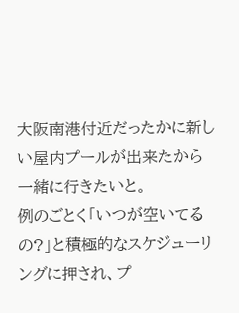大阪南港付近だったかに新しい屋内プールが出来たから一緒に行きたいと。
例のごとく「いつが空いてるの?」と積極的なスケジューリングに押され、プ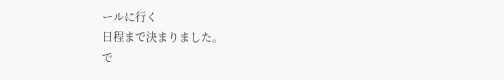ールに行く
日程まで決まりました。
で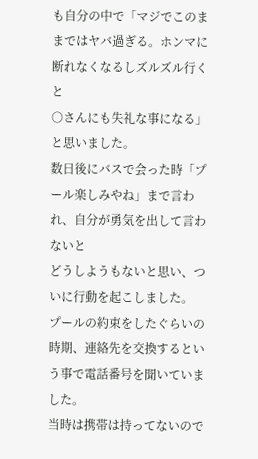も自分の中で「マジでこのままではヤバ過ぎる。ホンマに断れなくなるしズルズル行くと
○さんにも失礼な事になる」と思いました。
数日後にバスで会った時「プール楽しみやね」まで言われ、自分が勇気を出して言わないと
どうしようもないと思い、ついに行動を起こしました。
プールの約束をしたぐらいの時期、連絡先を交換するという事で電話番号を聞いていました。
当時は携帯は持ってないので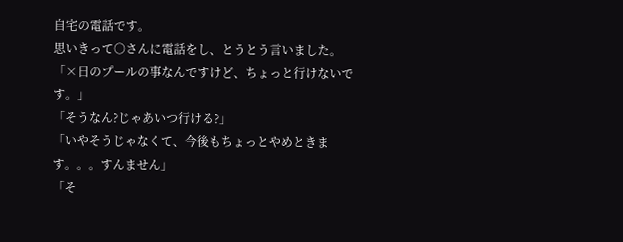自宅の電話です。
思いきって○さんに電話をし、とうとう言いました。
「×日のプールの事なんですけど、ちょっと行けないです。」
「そうなん?じゃあいつ行ける?」
「いやそうじゃなくて、今後もちょっとやめときます。。。すんません」
「そ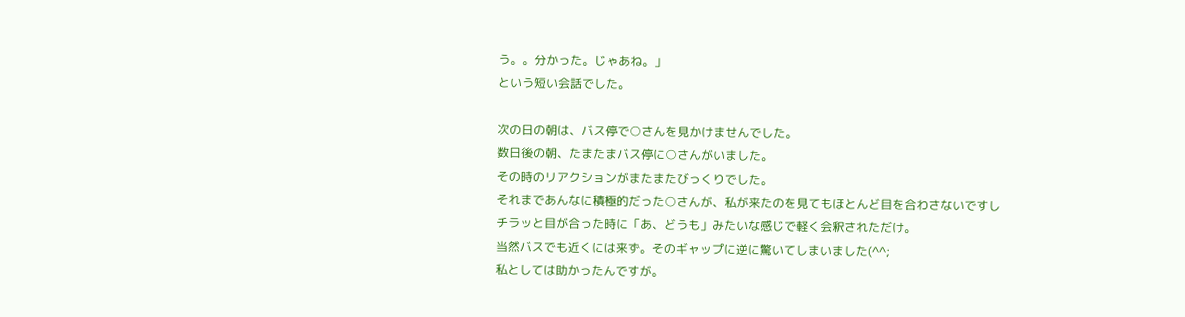う。。分かった。じゃあね。」
という短い会話でした。

次の日の朝は、バス停で○さんを見かけませんでした。
数日後の朝、たまたまバス停に○さんがいました。
その時のリアクションがまたまたびっくりでした。
それまであんなに積極的だった○さんが、私が来たのを見てもほとんど目を合わさないですし
チラッと目が合った時に「あ、どうも」みたいな感じで軽く会釈されただけ。
当然バスでも近くには来ず。そのギャップに逆に驚いてしまいました(^^;
私としては助かったんですが。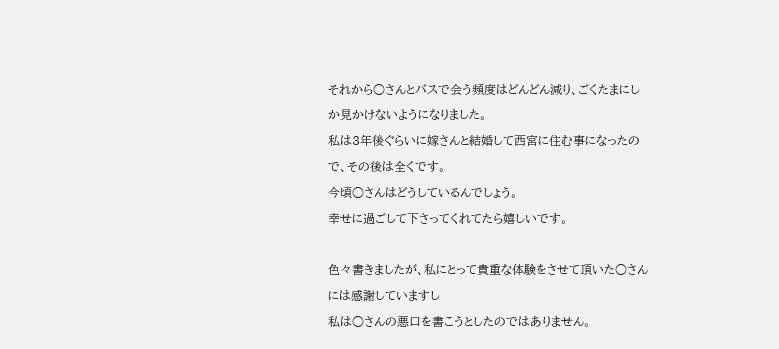それから○さんとバスで会う頻度はどんどん減り、ごくたまにしか見かけないようになりました。
私は3年後ぐらいに嫁さんと結婚して西宮に住む事になったので、その後は全くです。
今頃○さんはどうしているんでしょう。
幸せに過ごして下さってくれてたら嬉しいです。

色々書きましたが、私にとって貴重な体験をさせて頂いた○さんには感謝していますし
私は○さんの悪口を書こうとしたのではありません。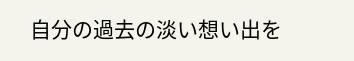自分の過去の淡い想い出を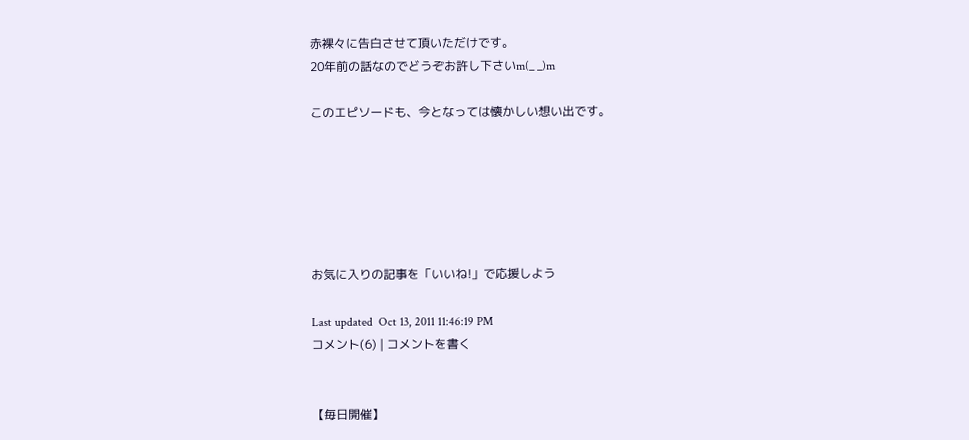赤裸々に告白させて頂いただけです。
20年前の話なのでどうぞお許し下さいm(_ _)m

このエピソードも、今となっては懐かしい想い出です。






お気に入りの記事を「いいね!」で応援しよう

Last updated  Oct 13, 2011 11:46:19 PM
コメント(6) | コメントを書く


【毎日開催】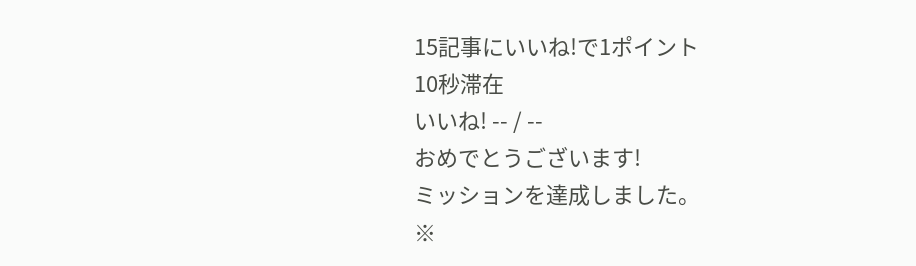15記事にいいね!で1ポイント
10秒滞在
いいね! -- / --
おめでとうございます!
ミッションを達成しました。
※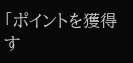「ポイントを獲得す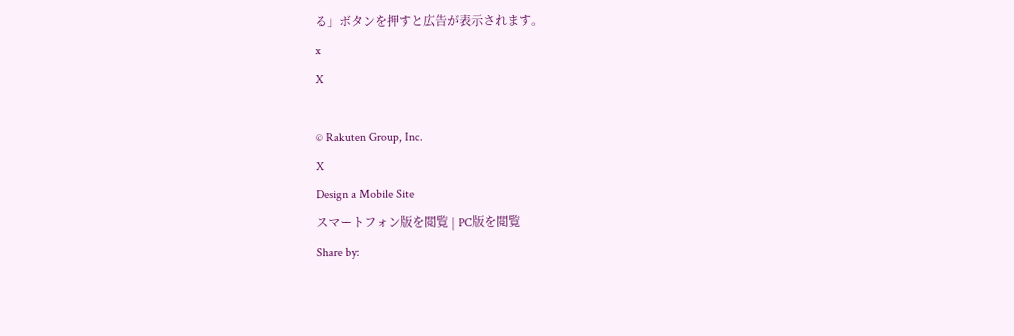る」ボタンを押すと広告が表示されます。
x
X

© Rakuten Group, Inc.
X
Design a Mobile Site
スマートフォン版を閲覧 | PC版を閲覧
Share by: